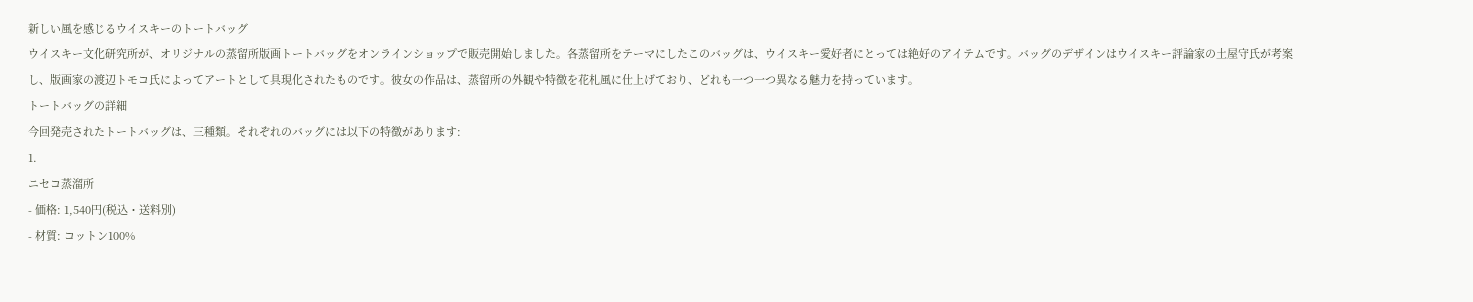新しい風を感じるウイスキーのトートバッグ
ウイスキー文化研究所が、オリジナルの蒸留所版画トートバッグをオンラインショップで販売開始しました。各蒸留所をテーマにしたこのバッグは、ウイスキー愛好者にとっては絶好のアイテムです。バッグのデザインはウイスキー評論家の土屋守氏が考案し、版画家の渡辺トモコ氏によってアートとして具現化されたものです。彼女の作品は、蒸留所の外観や特徴を花札風に仕上げており、どれも一つ一つ異なる魅力を持っています。
トートバッグの詳細
今回発売されたトートバッグは、三種類。それぞれのバッグには以下の特徴があります:
1.
ニセコ蒸溜所
- 価格: 1,540円(税込・送料別)
- 材質: コットン100%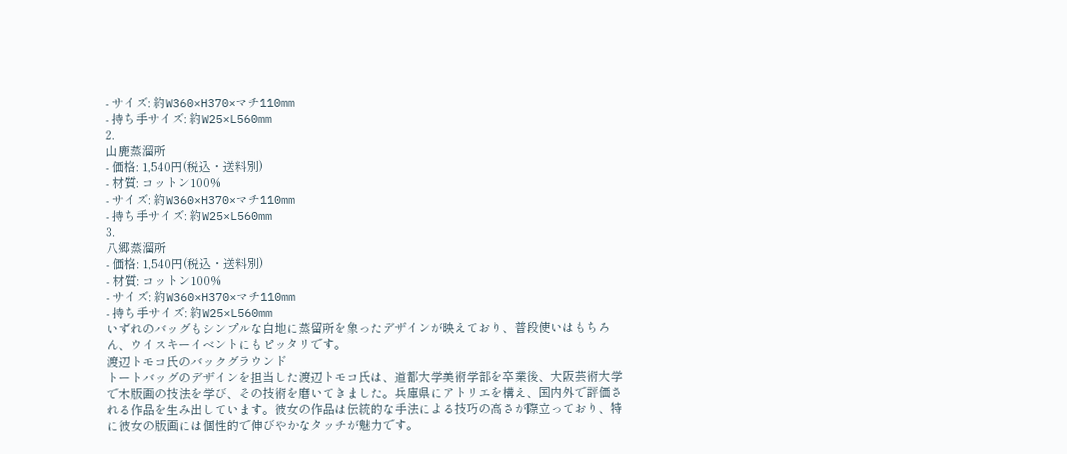- サイズ: 約W360×H370×マチ110mm
- 持ち手サイズ: 約W25×L560mm
2.
山鹿蒸溜所
- 価格: 1,540円(税込・送料別)
- 材質: コットン100%
- サイズ: 約W360×H370×マチ110mm
- 持ち手サイズ: 約W25×L560mm
3.
八郷蒸溜所
- 価格: 1,540円(税込・送料別)
- 材質: コットン100%
- サイズ: 約W360×H370×マチ110mm
- 持ち手サイズ: 約W25×L560mm
いずれのバッグもシンプルな白地に蒸留所を象ったデザインが映えており、普段使いはもちろん、ウイスキーイベントにもピッタリです。
渡辺トモコ氏のバックグラウンド
トートバッグのデザインを担当した渡辺トモコ氏は、道都大学美術学部を卒業後、大阪芸術大学で木版画の技法を学び、その技術を磨いてきました。兵庫県にアトリエを構え、国内外で評価される作品を生み出しています。彼女の作品は伝統的な手法による技巧の高さが際立っており、特に彼女の版画には個性的で伸びやかなタッチが魅力です。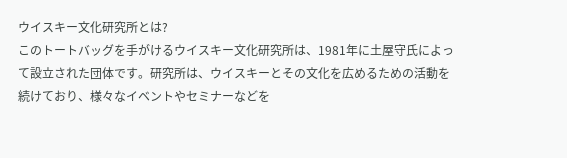ウイスキー文化研究所とは?
このトートバッグを手がけるウイスキー文化研究所は、1981年に土屋守氏によって設立された団体です。研究所は、ウイスキーとその文化を広めるための活動を続けており、様々なイベントやセミナーなどを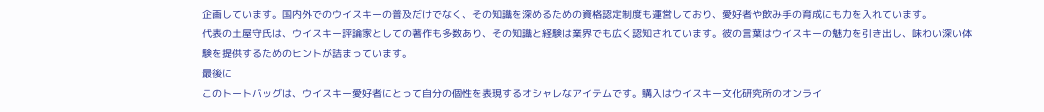企画しています。国内外でのウイスキーの普及だけでなく、その知識を深めるための資格認定制度も運営しており、愛好者や飲み手の育成にも力を入れています。
代表の土屋守氏は、ウイスキー評論家としての著作も多数あり、その知識と経験は業界でも広く認知されています。彼の言葉はウイスキーの魅力を引き出し、味わい深い体験を提供するためのヒントが詰まっています。
最後に
このトートバッグは、ウイスキー愛好者にとって自分の個性を表現するオシャレなアイテムです。購入はウイスキー文化研究所のオンライ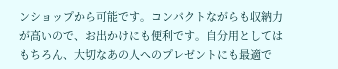ンショップから可能です。コンパクトながらも収納力が高いので、お出かけにも便利です。自分用としてはもちろん、大切なあの人へのプレゼントにも最適で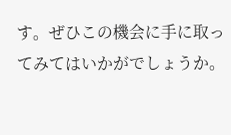す。ぜひこの機会に手に取ってみてはいかがでしょうか。